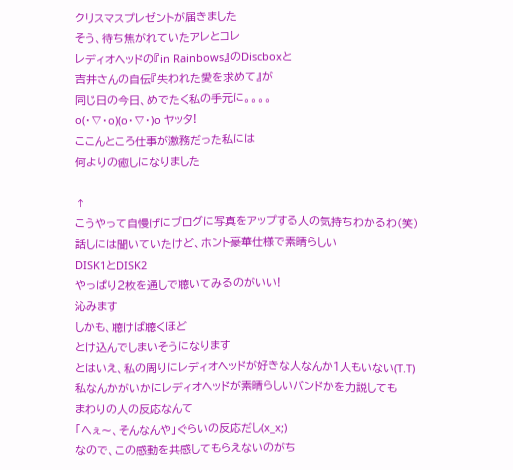クリスマスプレゼントが届きました
そう、待ち焦がれていたアレとコレ
レディオヘッドの『in Rainbows』のDiscboxと
吉井さんの自伝『失われた愛を求めて』が
同じ日の今日、めでたく私の手元に。。。。
o(・∇・o)(o・∇・)o ヤッタ!
ここんところ仕事が激務だった私には
何よりの癒しになりました

↑
こうやって自慢げにブログに写真をアップする人の気持ちわかるわ(笑)
話しには聞いていたけど、ホント豪華仕様で素晴らしい
DISK1とDISK2
やっぱり2枚を通しで聴いてみるのがいい!
沁みます
しかも、聴けば聴くほど
とけ込んでしまいそうになります
とはいえ、私の周りにレディオヘッドが好きな人なんか1人もいない(T.T)
私なんかがいかにレディオヘッドが素晴らしいバンドかを力説しても
まわりの人の反応なんて
「へぇ〜、そんなんや」ぐらいの反応だし(x_x;)
なので、この感動を共感してもらえないのがち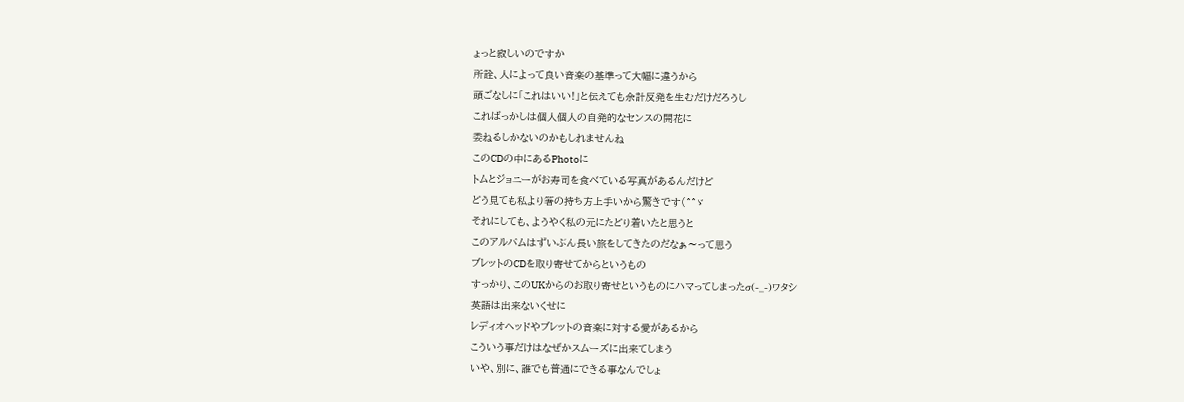ょっと寂しいのですか
所詮、人によって良い音楽の基準って大幅に違うから
頭ごなしに「これはいい!」と伝えても余計反発を生むだけだろうし
こればっかしは個人個人の自発的なセンスの開花に
委ねるしかないのかもしれませんね
このCDの中にあるPhotoに
トムとジョニーがお寿司を食べている写真があるんだけど
どう見ても私より箸の持ち方上手いから驚きです(^^ゞ
それにしても、ようやく私の元にたどり着いたと思うと
このアルバムはずいぶん長い旅をしてきたのだなぁ〜って思う
ブレットのCDを取り寄せてからというもの
すっかり、このUKからのお取り寄せというものにハマってしまったσ(-_-)ワタシ
英語は出来ないくせに
レディオヘッドやブレットの音楽に対する愛があるから
こういう事だけはなぜかスムーズに出来てしまう
いや、別に、誰でも普通にできる事なんでしょ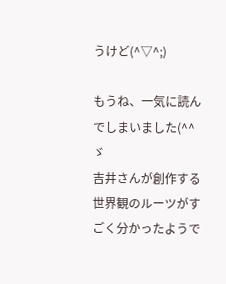うけど(^▽^;)

もうね、一気に読んでしまいました(^^ゞ
吉井さんが創作する世界観のルーツがすごく分かったようで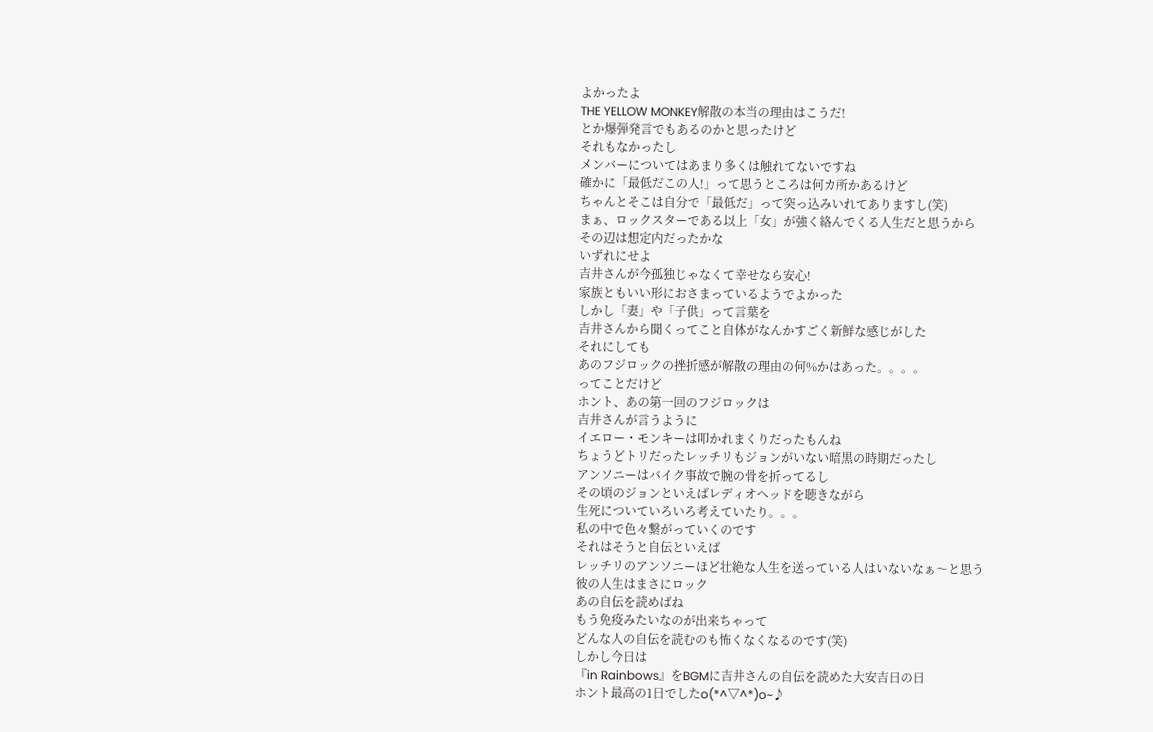よかったよ
THE YELLOW MONKEY解散の本当の理由はこうだ!
とか爆弾発言でもあるのかと思ったけど
それもなかったし
メンバーについてはあまり多くは触れてないですね
確かに「最低だこの人!」って思うところは何カ所かあるけど
ちゃんとそこは自分で「最低だ」って突っ込みいれてありますし(笑)
まぁ、ロックスターである以上「女」が強く絡んでくる人生だと思うから
その辺は想定内だったかな
いずれにせよ
吉井さんが今孤独じゃなくて幸せなら安心!
家族ともいい形におさまっているようでよかった
しかし「妻」や「子供」って言葉を
吉井さんから聞くってこと自体がなんかすごく新鮮な感じがした
それにしても
あのフジロックの挫折感が解散の理由の何%かはあった。。。。
ってことだけど
ホント、あの第一回のフジロックは
吉井さんが言うように
イエロー・モンキーは叩かれまくりだったもんね
ちょうどトリだったレッチリもジョンがいない暗黒の時期だったし
アンソニーはバイク事故で腕の骨を折ってるし
その頃のジョンといえばレディオヘッドを聴きながら
生死についていろいろ考えていたり。。。
私の中で色々繋がっていくのです
それはそうと自伝といえば
レッチリのアンソニーほど壮絶な人生を送っている人はいないなぁ〜と思う
彼の人生はまさにロック
あの自伝を読めばね
もう免疫みたいなのが出来ちゃって
どんな人の自伝を読むのも怖くなくなるのです(笑)
しかし今日は
『in Rainbows』をBGMに吉井さんの自伝を読めた大安吉日の日
ホント最高の1日でしたo(*^▽^*)o~♪